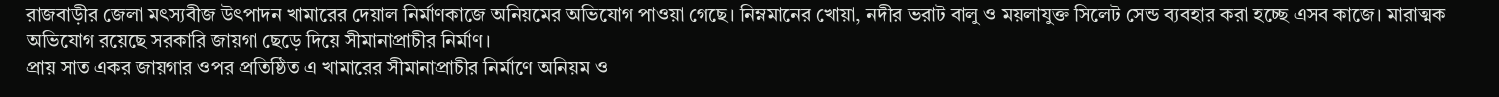রাজবাড়ীর জেলা মৎস্যবীজ উৎপাদন খামারের দেয়াল নির্মাণকাজে অনিয়মের অভিযোগ পাওয়া গেছে। নিম্নমানের খোয়া, নদীর ভরাট বালু ও ময়লাযুক্ত সিলেট সেন্ড ব্যবহার করা হচ্ছে এসব কাজে। মারাত্মক অভিযোগ রয়েছে সরকারি জায়গা ছেড়ে দিয়ে সীমানাপ্রাচীর নির্মাণ।
প্রায় সাত একর জায়গার ওপর প্রতিষ্ঠিত এ খামারের সীমানাপ্রাচীর নির্মাণে অনিয়ম ও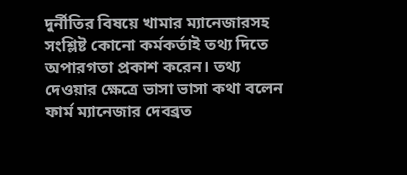দুর্নীতির বিষয়ে খামার ম্যানেজারসহ সংশ্লিষ্ট কোনো কর্মকর্তাই তথ্য দিতে অপারগতা প্রকাশ করেন। তথ্য দেওয়ার ক্ষেত্রে ভাসা ভাসা কথা বলেন ফার্ম ম্যানেজার দেবব্রত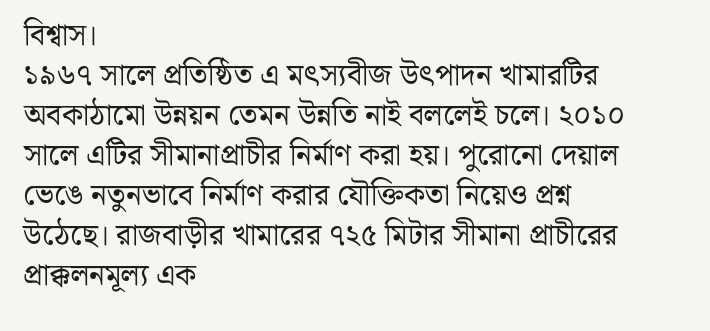বিশ্বাস।
১৯৬৭ সালে প্রতিষ্ঠিত এ মৎস্যবীজ উৎপাদন খামারটির অবকাঠামো উন্নয়ন তেমন উন্নতি নাই বললেই চলে। ২০১০ সালে এটির সীমানাপ্রাচীর নির্মাণ করা হয়। পুরোনো দেয়াল ভেঙে নতুনভাবে নির্মাণ করার যৌক্তিকতা নিয়েও প্রশ্ন উঠেছে। রাজবাড়ীর খামারের ৭২৫ মিটার সীমানা প্রাচীরের প্রাক্কলনমূল্য এক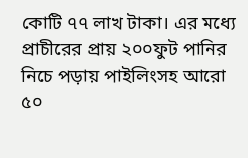কোটি ৭৭ লাখ টাকা। এর মধ্যে প্রাচীরের প্রায় ২০০ফুট পানির নিচে পড়ায় পাইলিংসহ আরো ৫০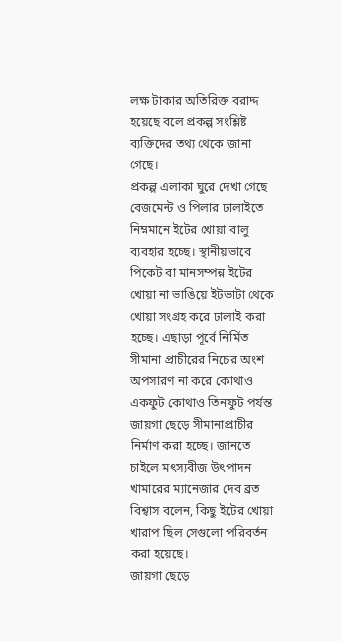লক্ষ টাকার অতিরিক্ত বরাদ্দ হয়েছে বলে প্রকল্প সংশ্লিষ্ট ব্যক্তিদের তথ্য থেকে জানা গেছে।
প্রকল্প এলাকা ঘুরে দেখা গেছে বেজমেন্ট ও পিলার ঢালাইতে নিম্নমানে ইটের খোয়া বালু ব্যবহার হচ্ছে। স্থানীয়ভাবে পিকেট বা মানসম্পন্ন ইটের খোয়া না ভাঙিয়ে ইটভাটা থেকে খোয়া সংগ্রহ করে ঢালাই করা হচ্ছে। এছাড়া পূর্বে নির্মিত সীমানা প্রাচীরের নিচের অংশ অপসারণ না করে কোথাও একফুট কোথাও তিনফুট পর্যন্ত জায়গা ছেড়ে সীমানাপ্রাচীর নির্মাণ করা হচ্ছে। জানতে চাইলে মৎস্যবীজ উৎপাদন খামারের ম্যানেজার দেব ব্রত বিশ্বাস বলেন, কিছু ইটের খোয়া খারাপ ছিল সেগুলো পরিবর্তন করা হয়েছে।
জায়গা ছেড়ে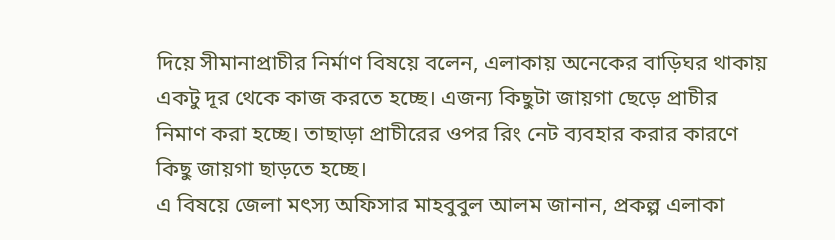দিয়ে সীমানাপ্রাচীর নির্মাণ বিষয়ে বলেন, এলাকায় অনেকের বাড়িঘর থাকায় একটু দূর থেকে কাজ করতে হচ্ছে। এজন্য কিছুটা জায়গা ছেড়ে প্রাচীর নিমাণ করা হচ্ছে। তাছাড়া প্রাচীরের ওপর রিং নেট ব্যবহার করার কারণে কিছু জায়গা ছাড়তে হচ্ছে।
এ বিষয়ে জেলা মৎস্য অফিসার মাহবুবুল আলম জানান, প্রকল্প এলাকা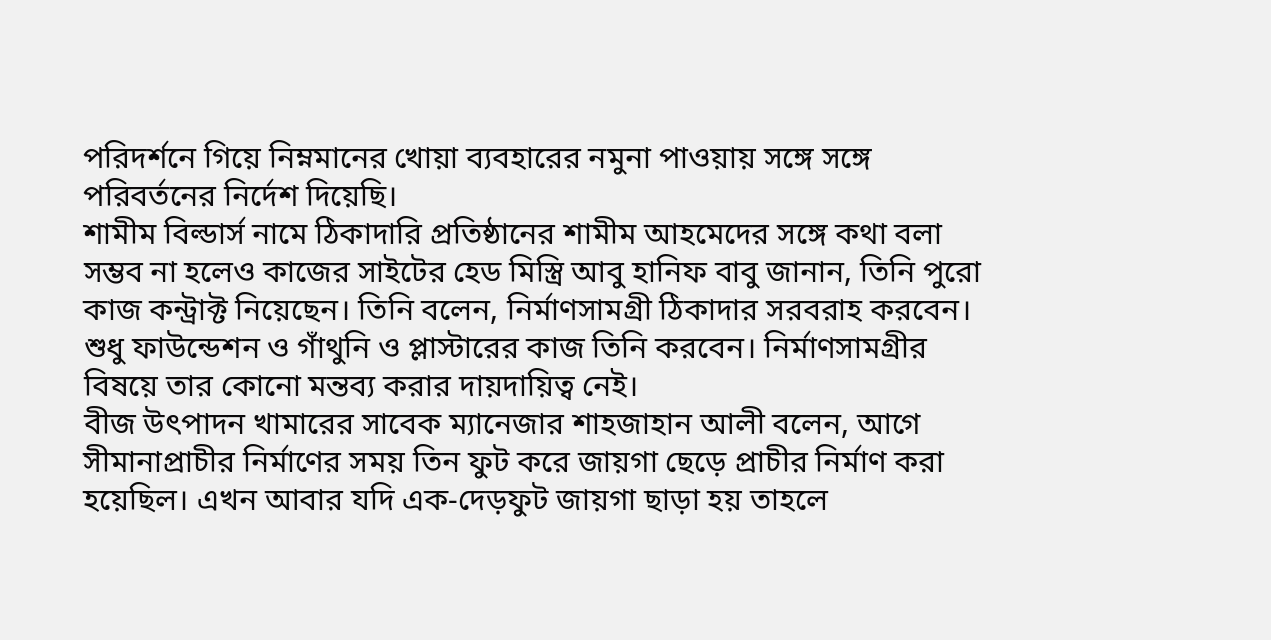পরিদর্শনে গিয়ে নিম্নমানের খোয়া ব্যবহারের নমুনা পাওয়ায় সঙ্গে সঙ্গে পরিবর্তনের নির্দেশ দিয়েছি।
শামীম বিল্ডার্স নামে ঠিকাদারি প্রতিষ্ঠানের শামীম আহমেদের সঙ্গে কথা বলা সম্ভব না হলেও কাজের সাইটের হেড মিস্ত্রি আবু হানিফ বাবু জানান, তিনি পুরো কাজ কন্ট্রাক্ট নিয়েছেন। তিনি বলেন, নির্মাণসামগ্রী ঠিকাদার সরবরাহ করবেন। শুধু ফাউন্ডেশন ও গাঁথুনি ও প্লাস্টারের কাজ তিনি করবেন। নির্মাণসামগ্রীর বিষয়ে তার কোনো মন্তব্য করার দায়দায়িত্ব নেই।
বীজ উৎপাদন খামারের সাবেক ম্যানেজার শাহজাহান আলী বলেন, আগে সীমানাপ্রাচীর নির্মাণের সময় তিন ফুট করে জায়গা ছেড়ে প্রাচীর নির্মাণ করা হয়েছিল। এখন আবার যদি এক-দেড়ফুট জায়গা ছাড়া হয় তাহলে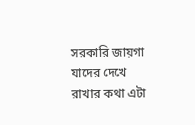সরকারি জায়গা যাদের দেখে রাখার কথা এটা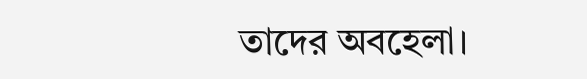তাদের অবহেলা।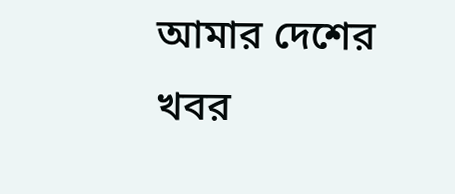আমার দেশের খবর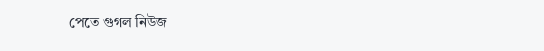পেতে গুগল নিউজ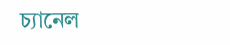চ্যানেল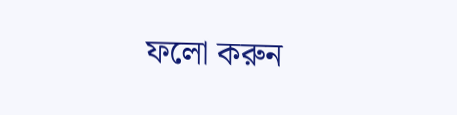ফলো করুন